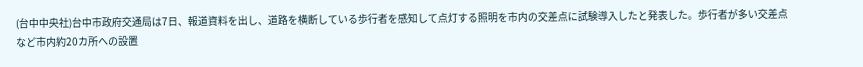(台中中央社)台中市政府交通局は7日、報道資料を出し、道路を横断している歩行者を感知して点灯する照明を市内の交差点に試験導入したと発表した。歩行者が多い交差点など市内約20カ所への設置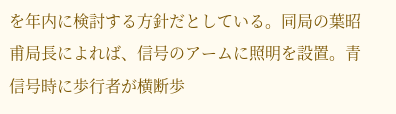を年内に検討する方針だとしている。同局の葉昭甫局長によれば、信号のアームに照明を設置。青信号時に歩行者が横断歩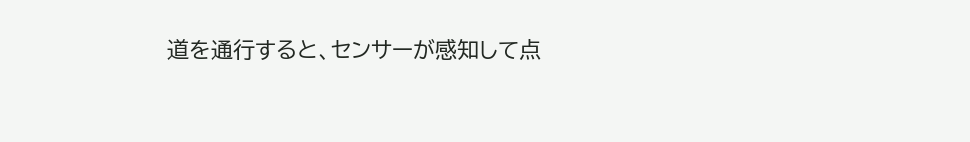道を通行すると、センサーが感知して点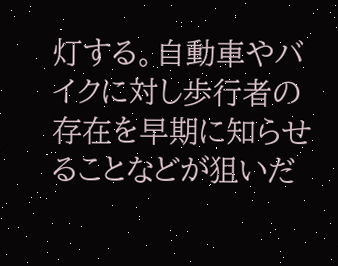灯する。自動車やバイクに対し歩行者の存在を早期に知らせることなどが狙いだ